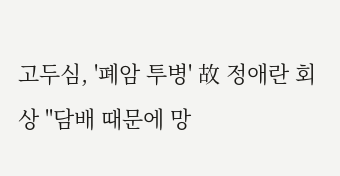고두심, '폐암 투병' 故 정애란 회상 "담배 때문에 망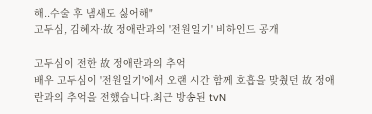해..수술 후 냄새도 싫어해"
고두심, 김혜자·故 정애란과의 '전원일기' 비하인드 공개

고두심이 전한 故 정애란과의 추억
배우 고두심이 '전원일기'에서 오랜 시간 함께 호흡을 맞췄던 故 정애란과의 추억을 전했습니다.최근 방송된 tvN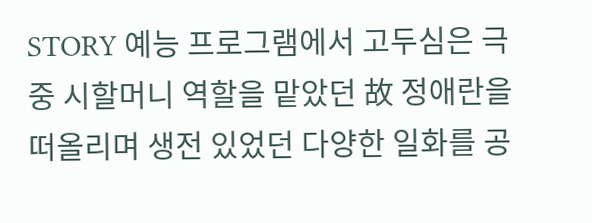STORY 예능 프로그램에서 고두심은 극 중 시할머니 역할을 맡았던 故 정애란을 떠올리며 생전 있었던 다양한 일화를 공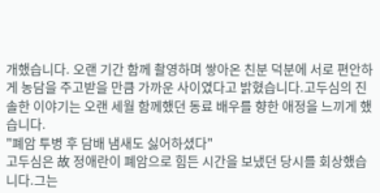개했습니다. 오랜 기간 함께 촬영하며 쌓아온 친분 덕분에 서로 편안하게 농담을 주고받을 만큼 가까운 사이였다고 밝혔습니다.고두심의 진솔한 이야기는 오랜 세월 함께했던 동료 배우를 향한 애정을 느끼게 했습니다.
"폐암 투병 후 담배 냄새도 싫어하셨다"
고두심은 故 정애란이 폐암으로 힘든 시간을 보냈던 당시를 회상했습니다.그는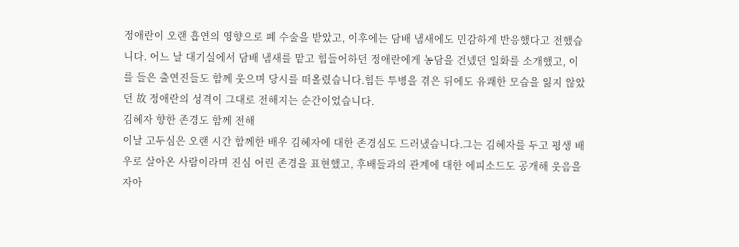정애란이 오랜 흡연의 영향으로 폐 수술을 받았고, 이후에는 담배 냄새에도 민감하게 반응했다고 전했습니다. 어느 날 대기실에서 담배 냄새를 맡고 힘들어하던 정애란에게 농담을 건넸던 일화를 소개했고, 이를 들은 출연진들도 함께 웃으며 당시를 떠올렸습니다.힘든 투병을 겪은 뒤에도 유쾌한 모습을 잃지 않았던 故 정애란의 성격이 그대로 전해지는 순간이었습니다.
김혜자 향한 존경도 함께 전해
이날 고두심은 오랜 시간 함께한 배우 김혜자에 대한 존경심도 드러냈습니다.그는 김혜자를 두고 평생 배우로 살아온 사람이라며 진심 어린 존경을 표현했고, 후배들과의 관계에 대한 에피소드도 공개해 웃음을 자아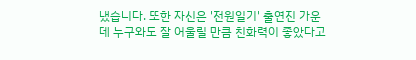냈습니다. 또한 자신은 '전원일기' 출연진 가운데 누구와도 잘 어울릴 만큼 친화력이 좋았다고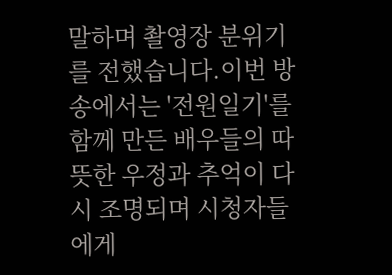말하며 촬영장 분위기를 전했습니다.이번 방송에서는 '전원일기'를 함께 만든 배우들의 따뜻한 우정과 추억이 다시 조명되며 시청자들에게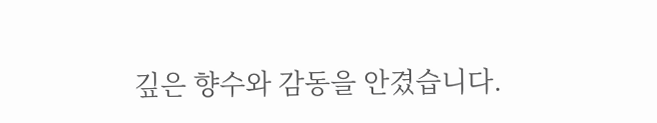깊은 향수와 감동을 안겼습니다.